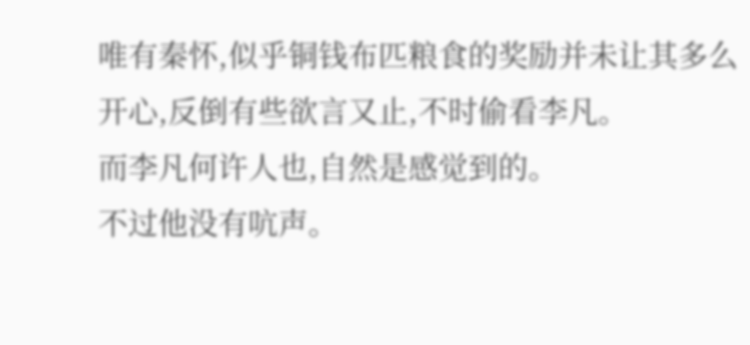唯有秦怀,似乎铜钱布匹粮食的奖励并未让其多么开心,反倒有些欲言又止,不时偷看李凡。
而李凡何许人也,自然是感觉到的。
不过他没有吭声。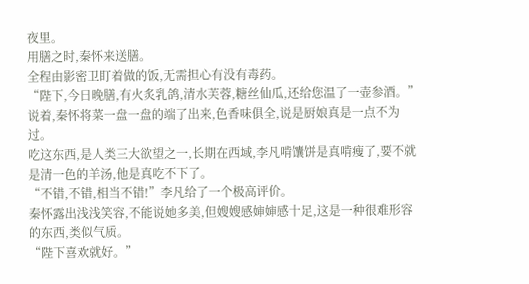夜里。
用膳之时,秦怀来送膳。
全程由影密卫盯着做的饭,无需担心有没有毒药。
“陛下,今日晚膳,有火炙乳鸽,清水芙蓉,糖丝仙瓜,还给您温了一壶参酒。”
说着,秦怀将菜一盘一盘的端了出来,色香味俱全,说是厨娘真是一点不为过。
吃这东西,是人类三大欲望之一,长期在西域,李凡啃馕饼是真啃瘦了,要不就是清一色的羊汤,他是真吃不下了。
“不错,不错,相当不错!”李凡给了一个极高评价。
秦怀露出浅浅笑容,不能说她多美,但嫂嫂感婶婶感十足,这是一种很难形容的东西,类似气质。
“陛下喜欢就好。”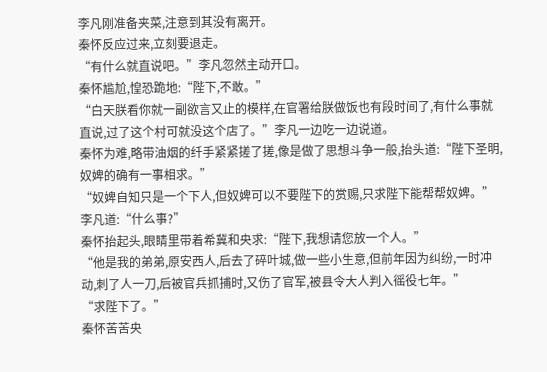李凡刚准备夹菜,注意到其没有离开。
秦怀反应过来,立刻要退走。
“有什么就直说吧。”李凡忽然主动开口。
秦怀尴尬,惶恐跪地:“陛下,不敢。”
“白天朕看你就一副欲言又止的模样,在官署给朕做饭也有段时间了,有什么事就直说,过了这个村可就没这个店了。”李凡一边吃一边说道。
秦怀为难,略带油烟的纤手紧紧搓了搓,像是做了思想斗争一般,抬头道:“陛下圣明,奴婢的确有一事相求。”
“奴婢自知只是一个下人,但奴婢可以不要陛下的赏赐,只求陛下能帮帮奴婢。”
李凡道:“什么事?”
秦怀抬起头,眼睛里带着希冀和央求:“陛下,我想请您放一个人。”
“他是我的弟弟,原安西人,后去了碎叶城,做一些小生意,但前年因为纠纷,一时冲动,刺了人一刀,后被官兵抓捕时,又伤了官军,被县令大人判入徭役七年。”
“求陛下了。”
秦怀苦苦央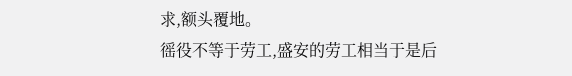求,额头覆地。
徭役不等于劳工,盛安的劳工相当于是后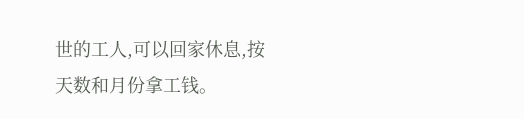世的工人,可以回家休息,按天数和月份拿工钱。